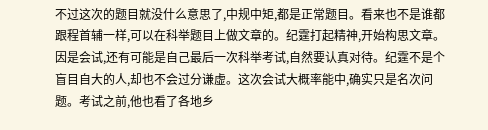不过这次的题目就没什么意思了,中规中矩,都是正常题目。看来也不是谁都跟程首辅一样,可以在科举题目上做文章的。纪霆打起精神,开始构思文章。因是会试,还有可能是自己最后一次科举考试,自然要认真对待。纪霆不是个盲目自大的人,却也不会过分谦虚。这次会试大概率能中,确实只是名次问题。考试之前,他也看了各地乡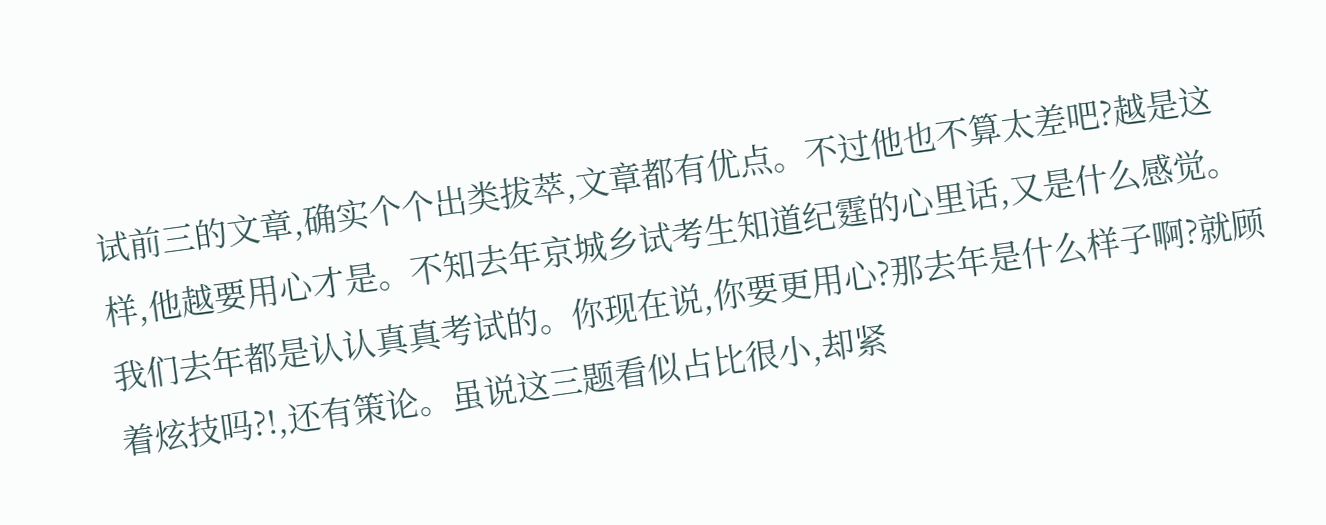试前三的文章,确实个个出类拔萃,文章都有优点。不过他也不算太差吧?越是这样,他越要用心才是。不知去年京城乡试考生知道纪霆的心里话,又是什么感觉。我们去年都是认认真真考试的。你现在说,你要更用心?那去年是什么样子啊?就顾着炫技吗?!,还有策论。虽说这三题看似占比很小,却紧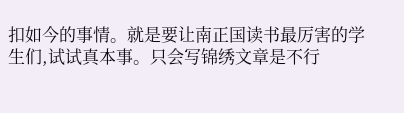扣如今的事情。就是要让南正国读书最厉害的学生们,试试真本事。只会写锦绣文章是不行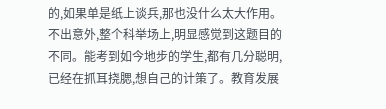的,如果单是纸上谈兵,那也没什么太大作用。不出意外,整个科举场上,明显感觉到这题目的不同。能考到如今地步的学生,都有几分聪明,已经在抓耳挠腮,想自己的计策了。教育发展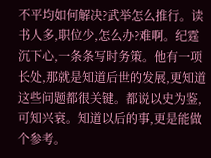不平均如何解决?武举怎么推行。读书人多,职位少,怎么办?难啊。纪霆沉下心,一条条写时务策。他有一项长处,那就是知道后世的发展,更知道这些问题都很关键。都说以史为鉴,可知兴衰。知道以后的事,更是能做个参考。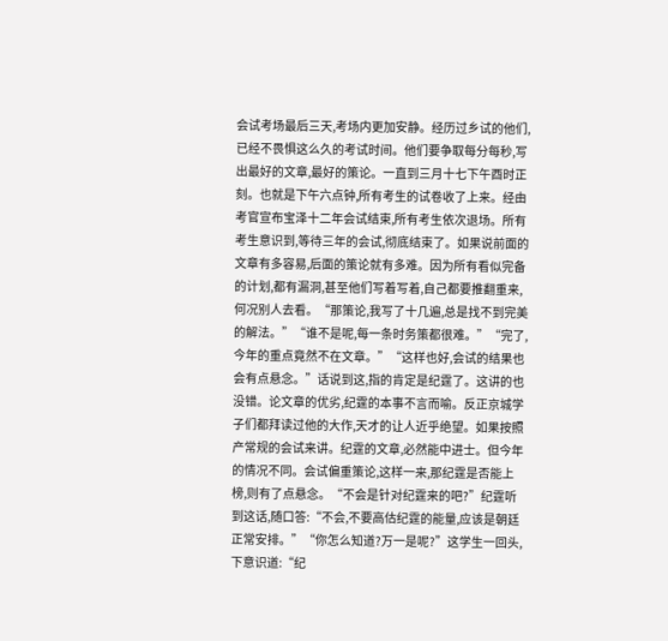会试考场最后三天,考场内更加安静。经历过乡试的他们,已经不畏惧这么久的考试时间。他们要争取每分每秒,写出最好的文章,最好的策论。一直到三月十七下午酉时正刻。也就是下午六点钟,所有考生的试卷收了上来。经由考官宣布宝泽十二年会试结束,所有考生依次退场。所有考生意识到,等待三年的会试,彻底结束了。如果说前面的文章有多容易,后面的策论就有多难。因为所有看似完备的计划,都有漏洞,甚至他们写着写着,自己都要推翻重来,何况别人去看。“那策论,我写了十几遍,总是找不到完美的解法。”“谁不是呢,每一条时务策都很难。”“完了,今年的重点竟然不在文章。”“这样也好,会试的结果也会有点悬念。”话说到这,指的肯定是纪霆了。这讲的也没错。论文章的优劣,纪霆的本事不言而喻。反正京城学子们都拜读过他的大作,天才的让人近乎绝望。如果按照产常规的会试来讲。纪霆的文章,必然能中进士。但今年的情况不同。会试偏重策论,这样一来,那纪霆是否能上榜,则有了点悬念。“不会是针对纪霆来的吧?”纪霆听到这话,随口答:“不会,不要高估纪霆的能量,应该是朝廷正常安排。”“你怎么知道?万一是呢?”这学生一回头,下意识道:“纪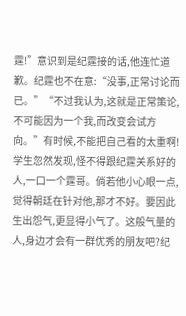霆!”意识到是纪霆接的话,他连忙道歉。纪霆也不在意:“没事,正常讨论而已。”“不过我认为,这就是正常策论,不可能因为一个我,而改变会试方向。”有时候,不能把自己看的太重啊!学生忽然发现,怪不得跟纪霆关系好的人,一口一个霆哥。倘若他小心眼一点,觉得朝廷在针对他,那才不好。要因此生出怨气,更显得小气了。这般气量的人,身边才会有一群优秀的朋友吧?纪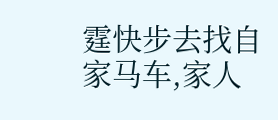霆快步去找自家马车,家人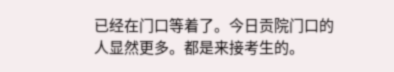已经在门口等着了。今日贡院门口的人显然更多。都是来接考生的。